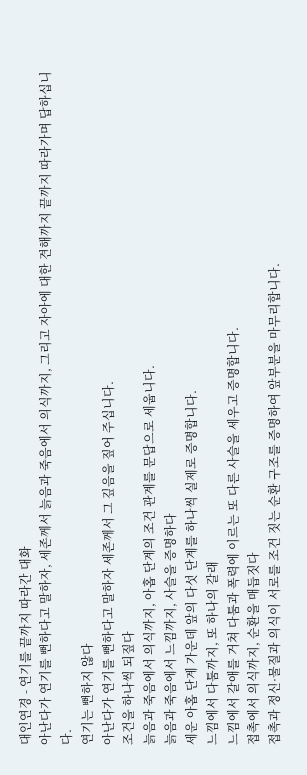대인연경 - 연기를 끝까지 따라간 대화
아난다가 연기를 뻔하다고 말하자, 세존께서 늙음과 죽음에서 의식까지, 그리고 자아에 대한 견해까지 끝까지 따라가며 답하십니다.
연기는 뻔하지 않다
아난다가 연기를 뻔하다고 말하자 세존께서 그 깊음을 짚어 주십니다.
조건을 하나씩 되짚다
늙음과 죽음에서 의식까지, 아홉 단계의 조건 관계를 문답으로 세웁니다.
늙음과 죽음에서 느낌까지, 사슬을 증명하다
세운 아홉 단계 가운데 앞의 다섯 단계를 하나씩 실제로 증명합니다.
느낌에서 다툼까지, 또 하나의 갈래
느낌에서 갈애를 거쳐 다툼과 폭력에 이르는 또 다른 사슬을 세우고 증명합니다.
접촉에서 의식까지, 순환을 매듭짓다
접촉과 정신·물질과 의식이 서로를 조건 짓는 순환 구조를 증명하여 앞부분을 마무리합니다.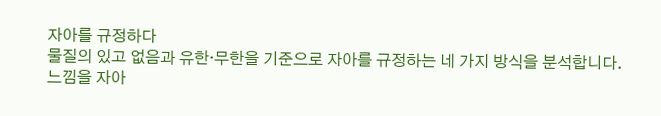자아를 규정하다
물질의 있고 없음과 유한·무한을 기준으로 자아를 규정하는 네 가지 방식을 분석합니다.
느낌을 자아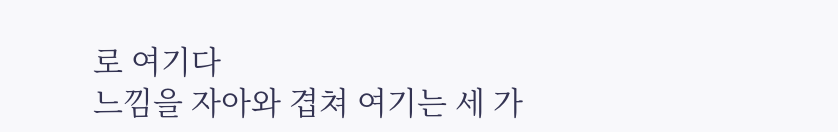로 여기다
느낌을 자아와 겹쳐 여기는 세 가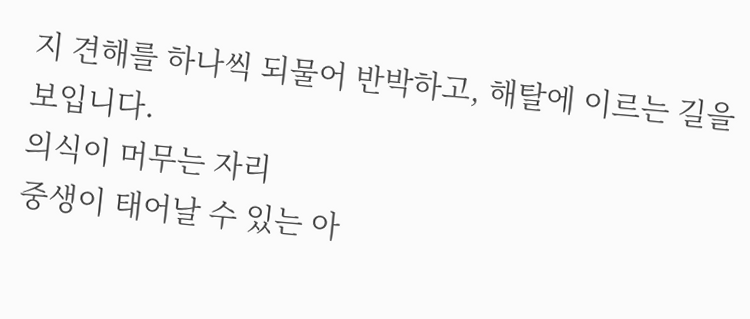지 견해를 하나씩 되물어 반박하고, 해탈에 이르는 길을 보입니다.
의식이 머무는 자리
중생이 태어날 수 있는 아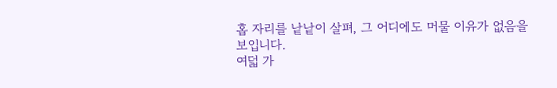홉 자리를 낱낱이 살펴, 그 어디에도 머물 이유가 없음을 보입니다.
여덟 가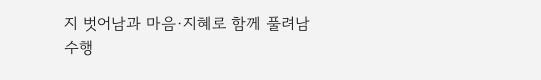지 벗어남과 마음·지혜로 함께 풀려남
수행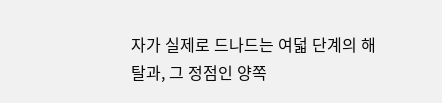자가 실제로 드나드는 여덟 단계의 해탈과, 그 정점인 양쪽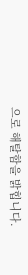으로 해탈함을 밝힙니다.